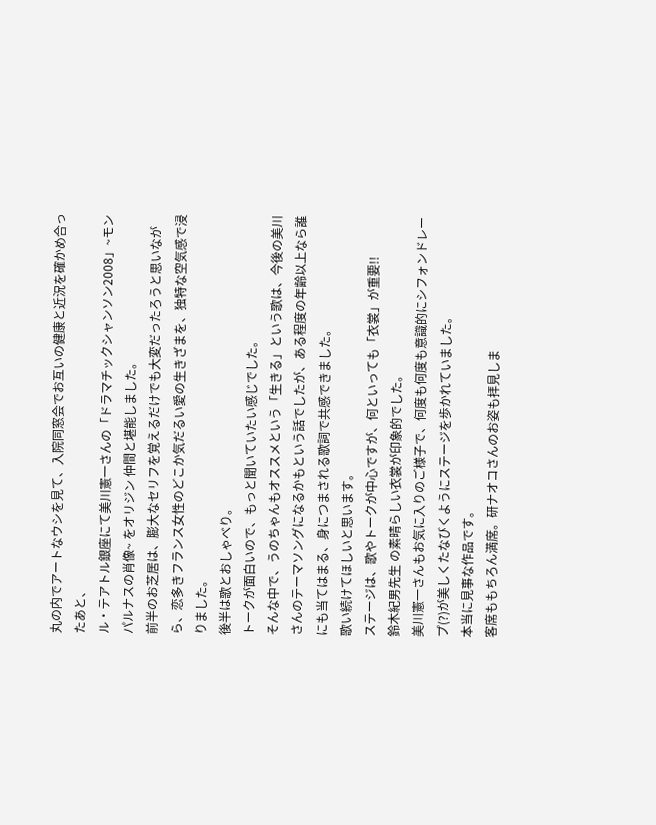丸の内でアートなウシを見て、入院同窓会でお互いの健康と近況を確かめ合ったあと、
ル・テアトル銀座にて美川憲一さんの「ドラマチックシャンソン2008」~モンパルナスの肖像~ をオリジン 仲間と堪能しました。
前半のお芝居は、膨大なセリフを覚えるだけでも大変だったろうと思いながら、恋多きフランス女性のどこか気だるい愛の生きざまを、独特な空気感で浸りました。
後半は歌とおしゃべり。
トークが面白いので、もっと聞いていたい感じでした。
そんな中で、うのちゃんもオススメという「生きる」という歌は、今後の美川さんのテーマソングになるかもという話でしたが、ある程度の年齢以上なら誰にも当てはまる、身につまされる歌詞で共感できました。
歌い続けてほしいと思います。
ステージは、歌やトークが中心ですが、何といっても「衣裳」が重要!!
鈴木紀男先生 の素晴らしい衣裳が印象的でした。
美川憲一さんもお気に入りのご様子で、何度も何度も意識的にシフォンドレープ(?)が美しくたなびくようにステージを歩かれていました。
本当に見事な作品です。
客席ももちろん満席。研ナオコさんのお姿も拝見しま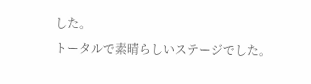した。
トータルで素晴らしいステージでした。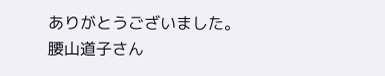ありがとうございました。
腰山道子さん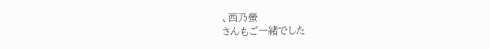、西乃螢
さんもご一緒でした